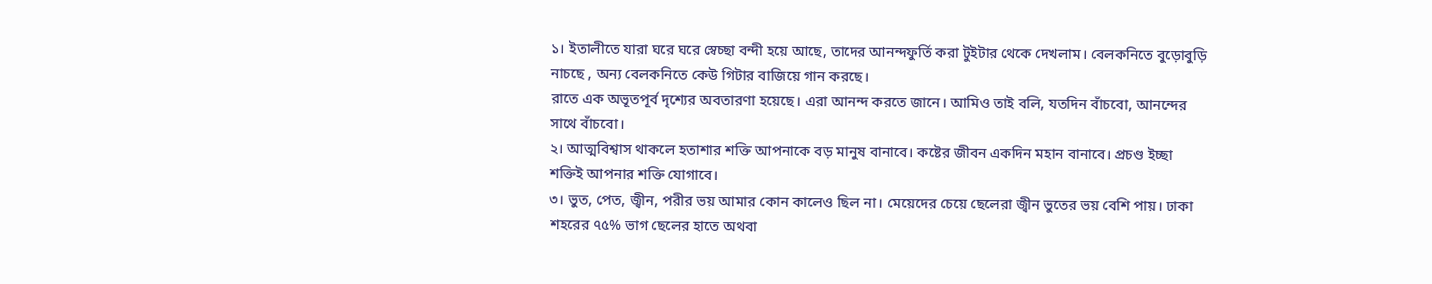১। ইতালীতে যারা ঘরে ঘরে স্বেচ্ছা বন্দী হয়ে আছে, তাদের আনন্দফুর্তি করা টুইটার থেকে দেখলাম। বেলকনিতে বুড়োবুড়ি নাচছে , অন্য বেলকনিতে কেউ গিটার বাজিয়ে গান করছে।
রাতে এক অভূতপূর্ব দৃশ্যের অবতারণা হয়েছে। এরা আনন্দ করতে জানে। আমিও তাই বলি, যতদিন বাঁচবো, আনন্দের সাথে বাঁচবো।
২। আত্মবিশ্বাস থাকলে হতাশার শক্তি আপনাকে বড় মানুষ বানাবে। কষ্টের জীবন একদিন মহান বানাবে। প্রচণ্ড ইচ্ছা শক্তিই আপনার শক্তি যোগাবে।
৩। ভুত, পেত, জ্বীন, পরীর ভয় আমার কোন কালেও ছিল না। মেয়েদের চেয়ে ছেলেরা জ্বীন ভুতের ভয় বেশি পায়। ঢাকা শহরের ৭৫% ভাগ ছেলের হাতে অথবা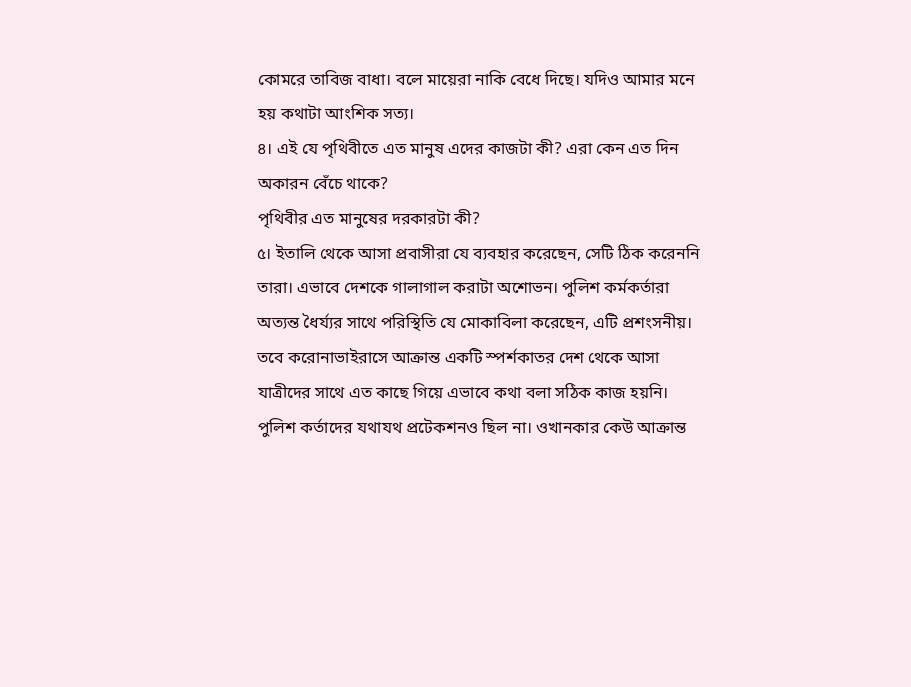কোমরে তাবিজ বাধা। বলে মায়েরা নাকি বেধে দিছে। যদিও আমার মনে হয় কথাটা আংশিক সত্য।
৪। এই যে পৃথিবীতে এত মানুষ এদের কাজটা কী? এরা কেন এত দিন অকারন বেঁচে থাকে?
পৃথিবীর এত মানুষের দরকারটা কী?
৫। ইতালি থেকে আসা প্রবাসীরা যে ব্যবহার করেছেন, সেটি ঠিক করেননি তারা। এভাবে দেশকে গালাগাল করাটা অশোভন। পুলিশ কর্মকর্তারা অত্যন্ত ধৈর্য্যর সাথে পরিস্থিতি যে মোকাবিলা করেছেন, এটি প্রশংসনীয়। তবে করোনাভাইরাসে আক্রান্ত একটি স্পর্শকাতর দেশ থেকে আসা যাত্রীদের সাথে এত কাছে গিয়ে এভাবে কথা বলা সঠিক কাজ হয়নি। পুলিশ কর্তাদের যথাযথ প্রটেকশনও ছিল না। ওখানকার কেউ আক্রান্ত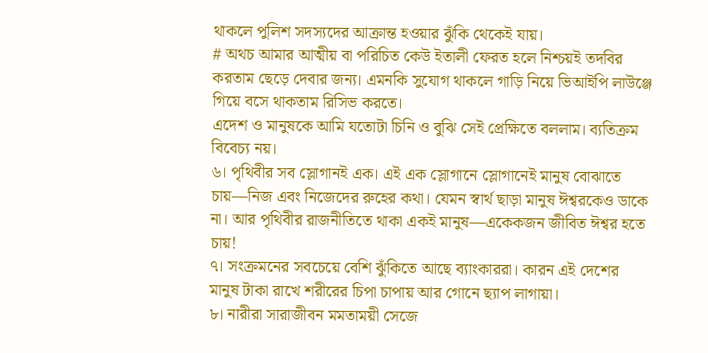থাকলে পুলিশ সদস্যদের আক্রান্ত হওয়ার ঝুঁকি থেকেই যায়।
# অথচ আমার আত্মীয় বা পরিচিত কেউ ইতালী ফেরত হলে নিশ্চয়ই তদবির করতাম ছেড়ে দেবার জন্য। এমনকি সুযোগ থাকলে গাড়ি নিয়ে ভিআইপি লাউঞ্জে গিয়ে বসে থাকতাম রিসিভ করতে।
এদেশ ও মানুষকে আমি যতোটা চিনি ও বুঝি সেই প্রেক্ষিতে বললাম। ব্যতিক্রম বিবেচ্য নয়।
৬। পৃথিবীর সব স্লোগানই এক। এই এক স্লোগানে স্লোগানেই মানুষ বোঝাতে চায়—নিজ এবং নিজেদের রুহের কথা। যেমন স্বার্থ ছাড়া মানুষ ঈশ্বরকেও ডাকে না। আর পৃথিবীর রাজনীতিতে থাকা একই মানুষ—একেকজন জীবিত ঈশ্বর হতে চায়!
৭। সংক্রমনের সবচেয়ে বেশি ঝুঁকিতে আছে ব্যাংকাররা। কারন এই দেশের মানুষ টাকা রাখে শরীরের চিপা চাপায় আর গোনে ছ্যাপ লাগায়া।
৮। নারীরা সারাজীবন মমতাময়ী সেজে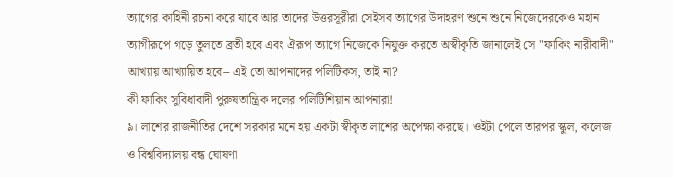ত্যাগের কাহিনী রচনা করে যাবে আর তাদের উত্তরসূরীরা সেইসব ত্যাগের উদাহরণ শুনে শুনে নিজেদেরকেও মহান ত্যাগীরূপে গড়ে তুলতে ব্রতী হবে এবং ঐরূপ ত্যাগে নিজেকে নিযুক্ত করতে অস্বীকৃতি জানালেই সে "ফাকিং নারীবাদী" আখ্যায় আখ্যায়িত হবে-- এই তো আপনাদের পলিটিকস, তাই না?
কী ফাকিং সুবিধাবাদী পুরুষতান্ত্রিক দলের পলিটিশিয়ান আপনারা!
৯। লাশের রাজনীতির দেশে সরকার মনে হয় একটা স্বীকৃত লাশের অপেক্ষা করছে। ওইটা পেলে তারপর স্কুল, কলেজ ও বিশ্ববিদ্যালয় বন্ধ ঘোষণা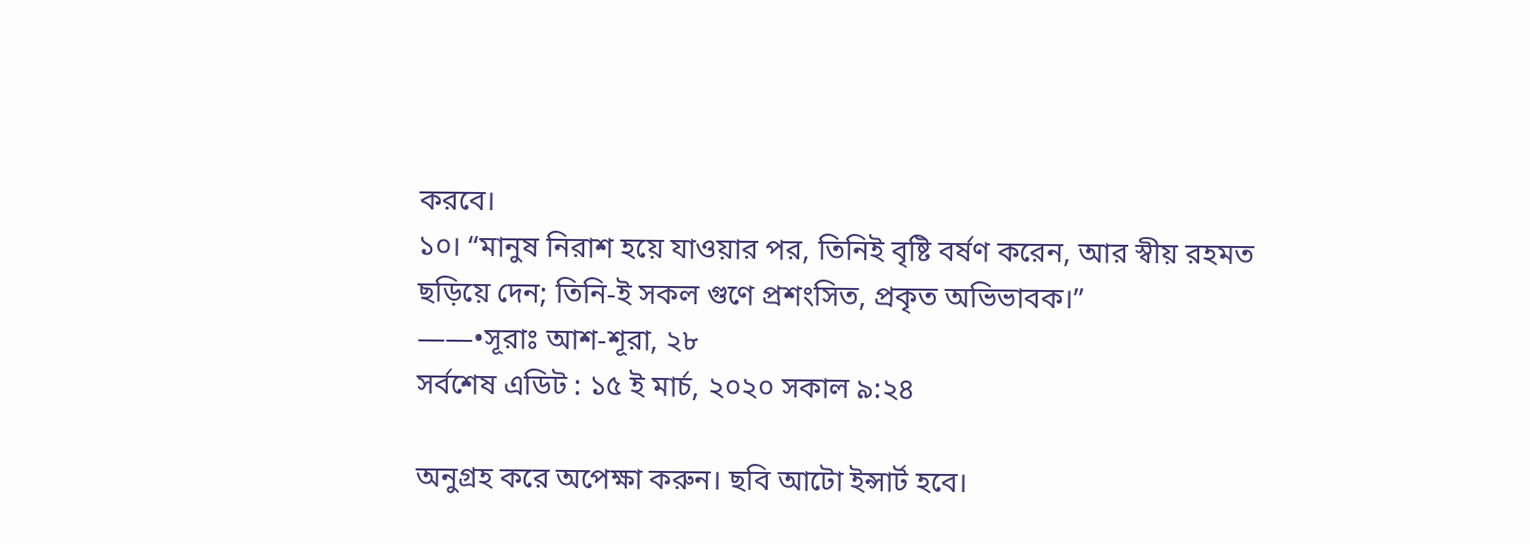করবে।
১০। “মানুষ নিরাশ হয়ে যাওয়ার পর, তিনিই বৃষ্টি বর্ষণ করেন, আর স্বীয় রহমত ছড়িয়ে দেন; তিনি-ই সকল গুণে প্রশংসিত, প্রকৃত অভিভাবক।”
——•সূরাঃ আশ-শূরা, ২৮
সর্বশেষ এডিট : ১৫ ই মার্চ, ২০২০ সকাল ৯:২৪

অনুগ্রহ করে অপেক্ষা করুন। ছবি আটো ইন্সার্ট হবে।